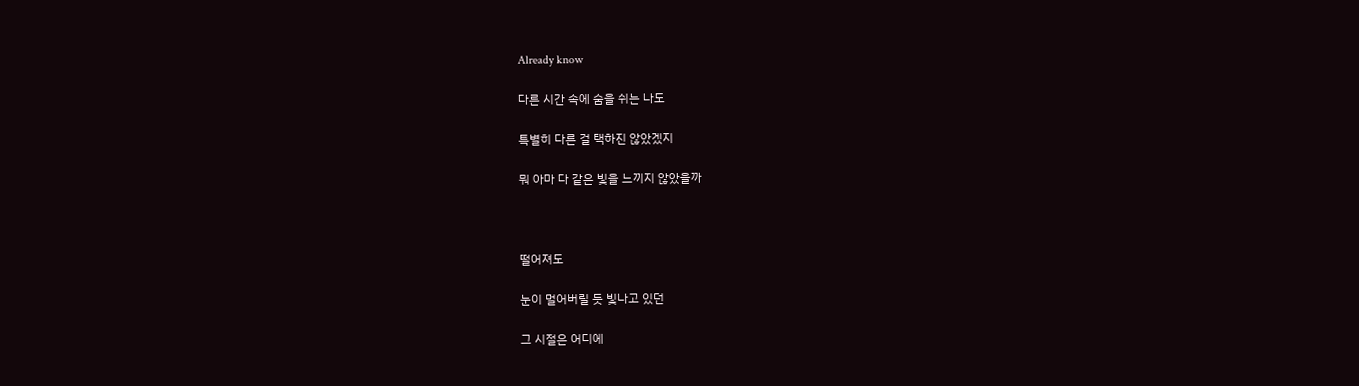Already know

다른 시간 속에 숨을 쉬는 나도

특별히 다른 걸 택하진 않았겠지

뭐 아마 다 같은 빛을 느끼지 않았을까



떨어져도

눈이 멀어버릴 듯 빛나고 있던

그 시절은 어디에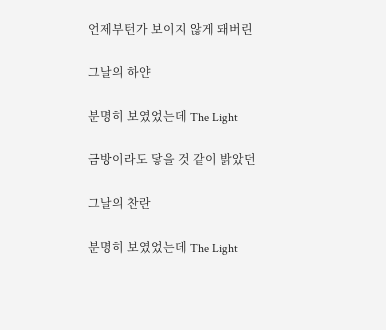언제부턴가 보이지 않게 돼버린

그날의 하얀

분명히 보였었는데 The Light

금방이라도 닿을 것 같이 밝았던

그날의 찬란

분명히 보였었는데 The Light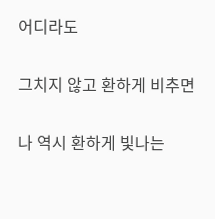어디라도

그치지 않고 환하게 비추면

나 역시 환하게 빛나는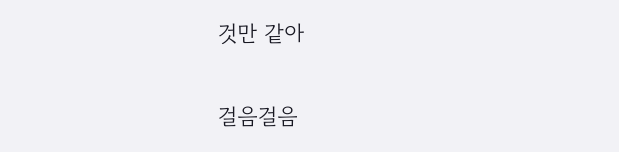것만 같아

걸음걸음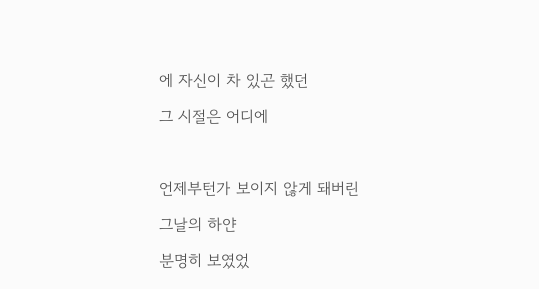에 자신이 차 있곤 했던

그 시절은 어디에



언제부턴가 보이지 않게 돼버린

그날의 하얀

분명히 보였었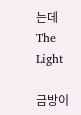는데 The Light

금방이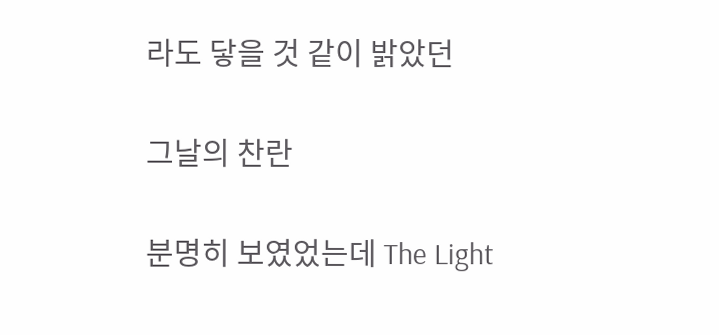라도 닿을 것 같이 밝았던

그날의 찬란

분명히 보였었는데 The Light